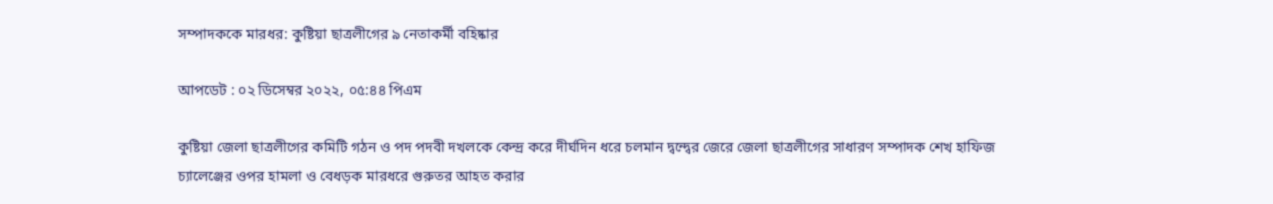সম্পাদককে মারধর: কুষ্টিয়া ছাত্রলীগের ৯ নেতাকর্মী বহিষ্কার

আপডেট : ০২ ডিসেম্বর ২০২২, ০৫:৪৪ পিএম

কুষ্টিয়া জেলা ছাত্রলীগের কমিটি গঠন ও পদ পদবী দখলকে কেন্দ্র করে দীর্ঘদিন ধরে চলমান দ্বন্দ্বের জেরে জেলা ছাত্রলীগের সাধারণ সম্পাদক শেখ হাফিজ চ্যালেঞ্জের ওপর হামলা ও বেধড়ক মারধরে গুরুতর আহত করার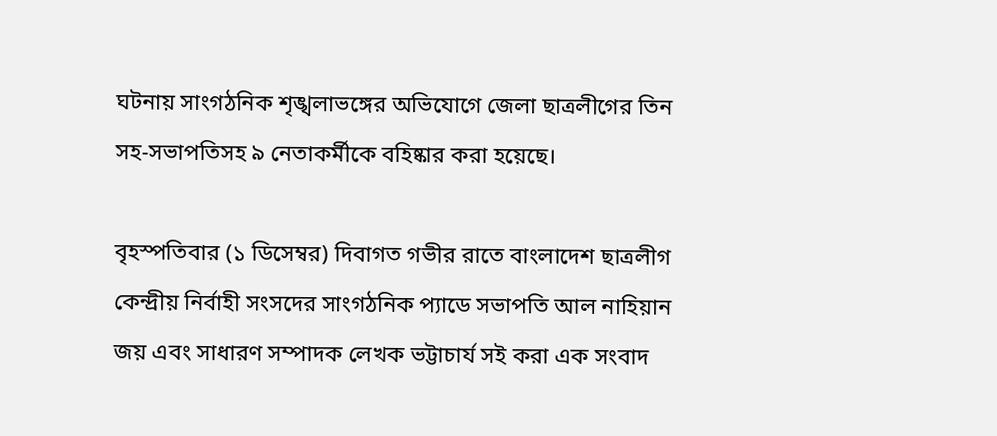ঘটনায় সাংগঠনিক শৃঙ্খলাভঙ্গের অভিযোগে জেলা ছাত্রলীগের তিন সহ-সভাপতিসহ ৯ নেতাকর্মীকে বহিষ্কার করা হয়েছে।

বৃহস্পতিবার (১ ডিসেম্বর) দিবাগত গভীর রাতে বাংলাদেশ ছাত্রলীগ কেন্দ্রীয় নির্বাহী সংসদের সাংগঠনিক প্যাডে সভাপতি আল নাহিয়ান জয় এবং সাধারণ সম্পাদক লেখক ভট্টাচার্য সই করা এক সংবাদ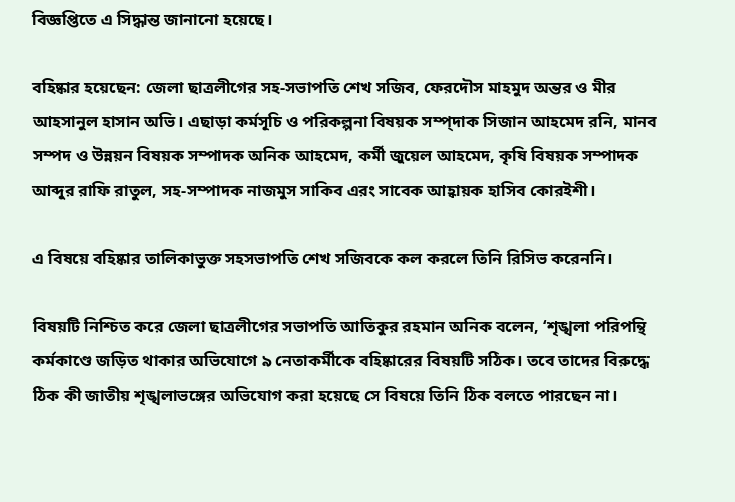বিজ্ঞপ্তিতে এ সিদ্ধান্ত জানানো হয়েছে।

বহিষ্কার হয়েছেন: জেলা ছাত্রলীগের সহ-সভাপতি শেখ সজিব, ফেরদৌস মাহমুদ অন্তর ও মীর আহসানুল হাসান অভি। এছাড়া কর্মসূচি ও পরিকল্পনা বিষয়ক সম্প্দাক সিজান আহমেদ রনি, মানব সম্পদ ও উন্নয়ন বিষয়ক সম্পাদক অনিক আহমেদ, কর্মী জুয়েল আহমেদ, কৃষি বিষয়ক সম্পাদক আব্দুর রাফি রাতুল, সহ-সম্পাদক নাজমুস সাকিব এরং সাবেক আহ্বায়ক হাসিব কোরইশী।

এ বিষয়ে বহিষ্কার তালিকাভুক্ত সহসভাপতি শেখ সজিবকে কল করলে তিনি রিসিভ করেননি।

বিষয়টি নিশ্চিত করে জেলা ছাত্রলীগের সভাপতি আতিকুর রহমান অনিক বলেন, ‘শৃঙ্খলা পরিপন্থি কর্মকাণ্ডে জড়িত থাকার অভিযোগে ৯ নেতাকর্মীকে বহিষ্কারের বিষয়টি সঠিক। তবে তাদের বিরুদ্ধে ঠিক কী জাতীয় শৃঙ্খলাভঙ্গের অভিযোগ করা হয়েছে সে বিষয়ে তিনি ঠিক বলতে পারছেন না।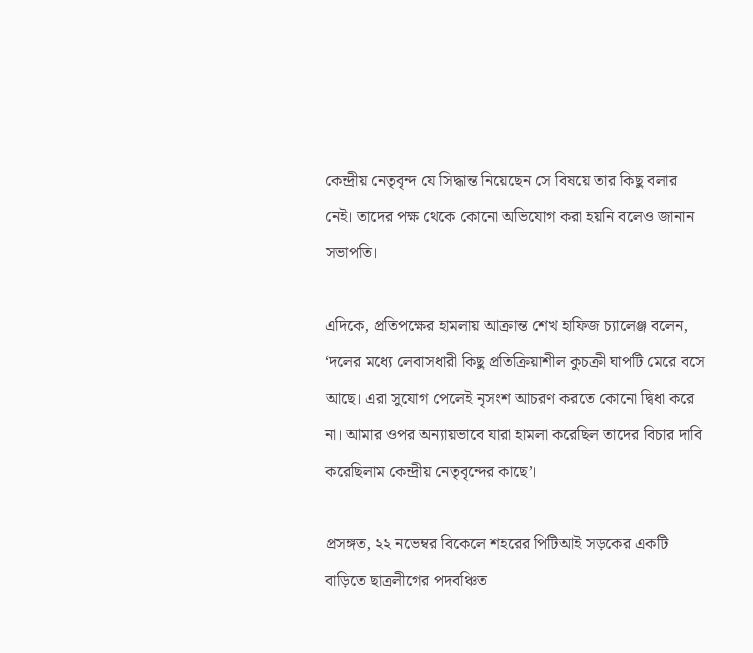কেন্দ্রীয় নেতৃবৃন্দ যে সিদ্ধান্ত নিয়েছেন সে বিষয়ে তার কিছু বলার নেই। তাদের পক্ষ থেকে কোনো অভিযোগ করা হয়নি বলেও জানান সভাপতি।

এদিকে, প্রতিপক্ষের হামলায় আক্রান্ত শেখ হাফিজ চ্যালেঞ্জ বলেন, ‘দলের মধ্যে লেবাসধারী কিছু প্রতিক্রিয়াশীল কুচক্রী ঘাপটি মেরে বসে আছে। এরা সুযোগ পেলেই নৃসংশ আচরণ করতে কোনো দ্বিধা করে না। আমার ওপর অন্যায়ভাবে যারা হামলা করেছিল তাদের বিচার দাবি করেছিলাম কেন্দ্রীয় নেতৃবৃন্দের কাছে’।

প্রসঙ্গত, ২২ নভেম্বর বিকেলে শহরের পিটিআই সড়কের একটি বাড়িতে ছাত্রলীগের পদবঞ্চিত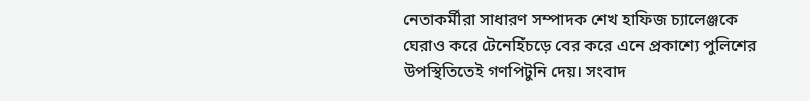নেতাকর্মীরা সাধারণ সম্পাদক শেখ হাফিজ চ্যালেঞ্জকে ঘেরাও করে টেনেহিঁচড়ে বের করে এনে প্রকাশ্যে পুলিশের উপস্থিতিতেই গণপিটুনি দেয়। সংবাদ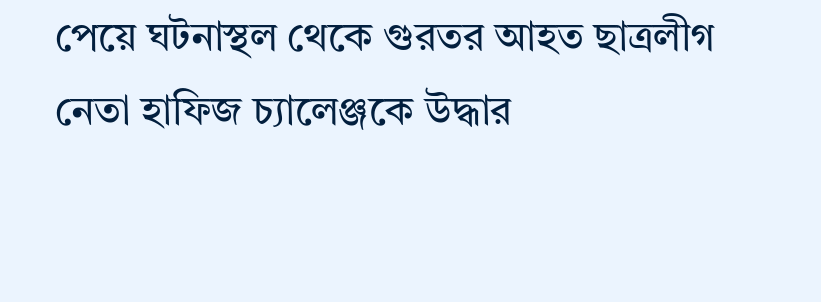পেয়ে ঘটনাস্থল থেকে গুরতর আহত ছাত্রলীগ নেতা হাফিজ চ্যালেঞ্জকে উদ্ধার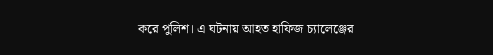করে পুলিশ। এ ঘটনায় আহত হাফিজ চ্যালেঞ্জের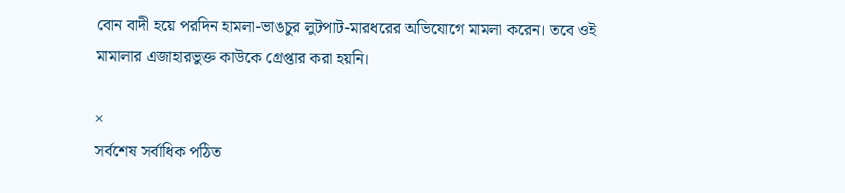বোন বাদী হয়ে পরদিন হামলা-ভাঙচুর লুটপাট-মারধরের অভিযোগে মামলা করেন। তবে ওই মামালার এজাহারভুক্ত কাউকে গ্রেপ্তার করা হয়নি।

×
সর্বশেষ সর্বাধিক পঠিত